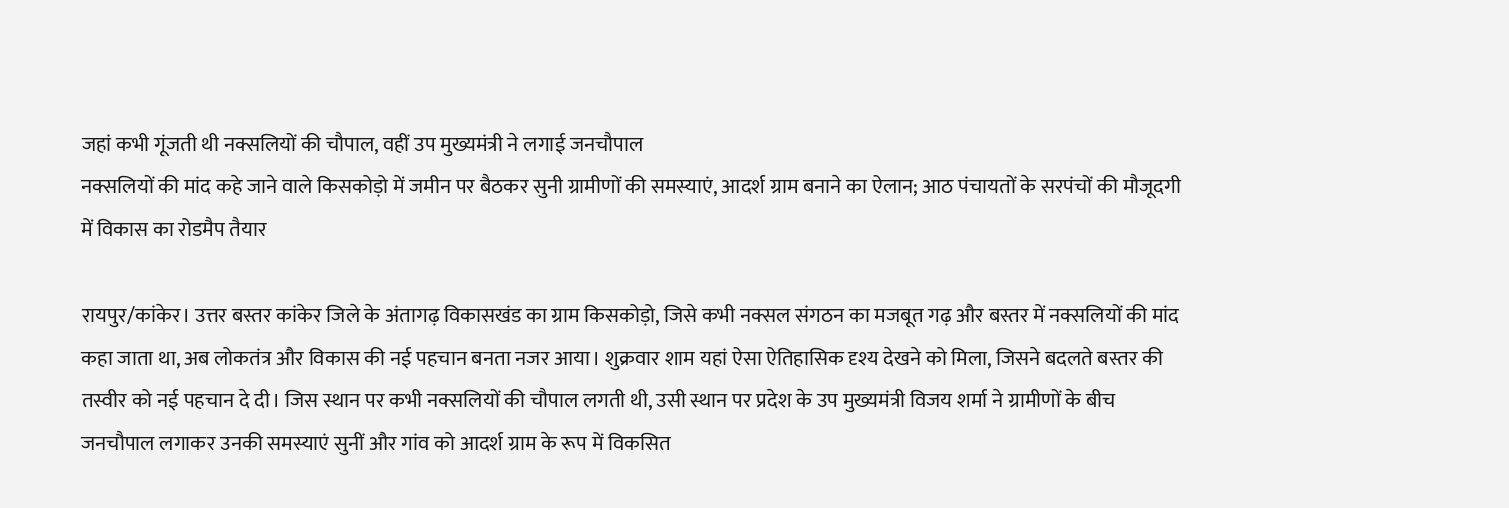जहां कभी गूंजती थी नक्सलियों की चौपाल, वहीं उप मुख्यमंत्री ने लगाई जनचौपाल
नक्सलियों की मांद कहे जाने वाले किसकोड़ो में जमीन पर बैठकर सुनी ग्रामीणों की समस्याएं, आदर्श ग्राम बनाने का ऐलान; आठ पंचायतों के सरपंचों की मौजूदगी में विकास का रोडमैप तैयार

रायपुर/कांकेर। उत्तर बस्तर कांकेर जिले के अंतागढ़ विकासखंड का ग्राम किसकोड़ो, जिसे कभी नक्सल संगठन का मजबूत गढ़ और बस्तर में नक्सलियों की मांद कहा जाता था, अब लोकतंत्र और विकास की नई पहचान बनता नजर आया। शुक्रवार शाम यहां ऐसा ऐतिहासिक दृश्य देखने को मिला, जिसने बदलते बस्तर की तस्वीर को नई पहचान दे दी। जिस स्थान पर कभी नक्सलियों की चौपाल लगती थी, उसी स्थान पर प्रदेश के उप मुख्यमंत्री विजय शर्मा ने ग्रामीणों के बीच जनचौपाल लगाकर उनकी समस्याएं सुनीं और गांव को आदर्श ग्राम के रूप में विकसित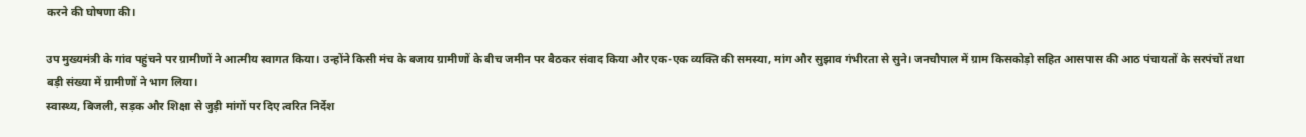करने की घोषणा की।

उप मुख्यमंत्री के गांव पहुंचने पर ग्रामीणों ने आत्मीय स्वागत किया। उन्होंने किसी मंच के बजाय ग्रामीणों के बीच जमीन पर बैठकर संवाद किया और एक-एक व्यक्ति की समस्या, मांग और सुझाव गंभीरता से सुने। जनचौपाल में ग्राम किसकोड़ो सहित आसपास की आठ पंचायतों के सरपंचों तथा बड़ी संख्या में ग्रामीणों ने भाग लिया।
स्वास्थ्य, बिजली, सड़क और शिक्षा से जुड़ी मांगों पर दिए त्वरित निर्देश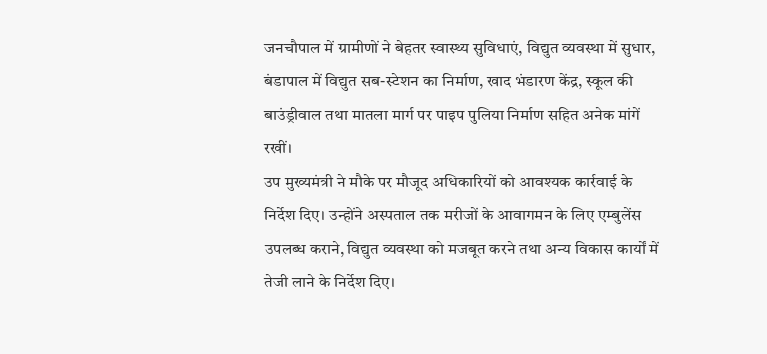जनचौपाल में ग्रामीणों ने बेहतर स्वास्थ्य सुविधाएं, विद्युत व्यवस्था में सुधार, बंडापाल में विद्युत सब-स्टेशन का निर्माण, खाद भंडारण केंद्र, स्कूल की बाउंड्रीवाल तथा मातला मार्ग पर पाइप पुलिया निर्माण सहित अनेक मांगें रखीं।
उप मुख्यमंत्री ने मौके पर मौजूद अधिकारियों को आवश्यक कार्रवाई के निर्देश दिए। उन्होंने अस्पताल तक मरीजों के आवागमन के लिए एम्बुलेंस उपलब्ध कराने, विद्युत व्यवस्था को मजबूत करने तथा अन्य विकास कार्यों में तेजी लाने के निर्देश दिए।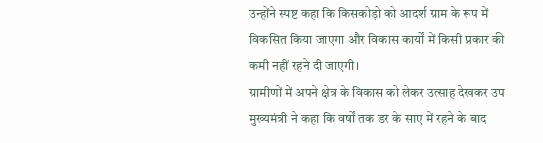उन्होंने स्पष्ट कहा कि किसकोड़ो को आदर्श ग्राम के रूप में विकसित किया जाएगा और विकास कार्यों में किसी प्रकार की कमी नहीं रहने दी जाएगी।
ग्रामीणों में अपने क्षेत्र के विकास को लेकर उत्साह देखकर उप मुख्यमंत्री ने कहा कि वर्षों तक डर के साए में रहने के बाद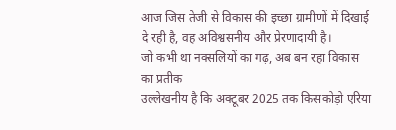आज जिस तेजी से विकास की इच्छा ग्रामीणों में दिखाई दे रही है, वह अविश्वसनीय और प्रेरणादायी है।
जो कभी था नक्सलियों का गढ़, अब बन रहा विकास का प्रतीक
उल्लेखनीय है कि अक्टूबर 2025 तक किसकोड़ो एरिया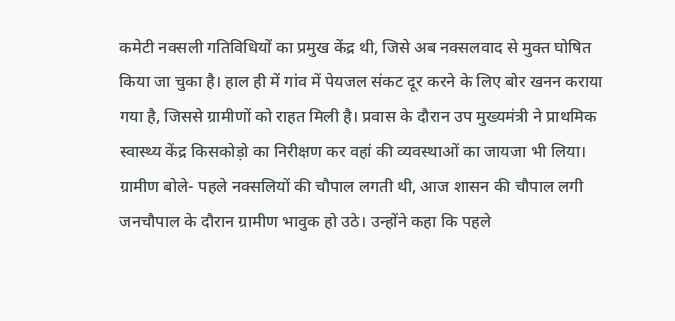कमेटी नक्सली गतिविधियों का प्रमुख केंद्र थी, जिसे अब नक्सलवाद से मुक्त घोषित किया जा चुका है। हाल ही में गांव में पेयजल संकट दूर करने के लिए बोर खनन कराया गया है, जिससे ग्रामीणों को राहत मिली है। प्रवास के दौरान उप मुख्यमंत्री ने प्राथमिक स्वास्थ्य केंद्र किसकोड़ो का निरीक्षण कर वहां की व्यवस्थाओं का जायजा भी लिया।
ग्रामीण बोले- पहले नक्सलियों की चौपाल लगती थी, आज शासन की चौपाल लगी
जनचौपाल के दौरान ग्रामीण भावुक हो उठे। उन्होंने कहा कि पहले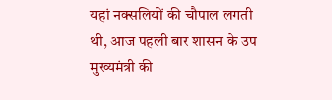यहां नक्सलियों की चौपाल लगती थी, आज पहली बार शासन के उप मुख्यमंत्री की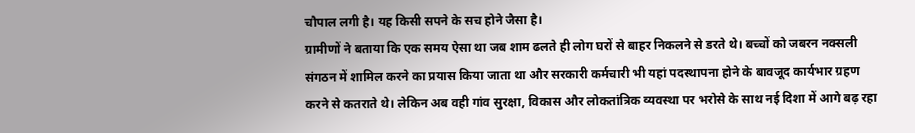चौपाल लगी है। यह किसी सपने के सच होने जैसा है।
ग्रामीणों ने बताया कि एक समय ऐसा था जब शाम ढलते ही लोग घरों से बाहर निकलने से डरते थे। बच्चों को जबरन नक्सली संगठन में शामिल करने का प्रयास किया जाता था और सरकारी कर्मचारी भी यहां पदस्थापना होने के बावजूद कार्यभार ग्रहण करने से कतराते थे। लेकिन अब वही गांव सुरक्षा, विकास और लोकतांत्रिक व्यवस्था पर भरोसे के साथ नई दिशा में आगे बढ़ रहा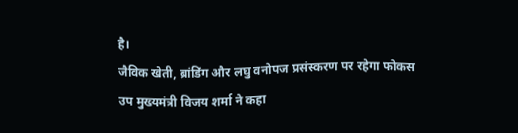है।
जैविक खेती, ब्रांडिंग और लघु वनोपज प्रसंस्करण पर रहेगा फोकस
उप मुख्यमंत्री विजय शर्मा ने कहा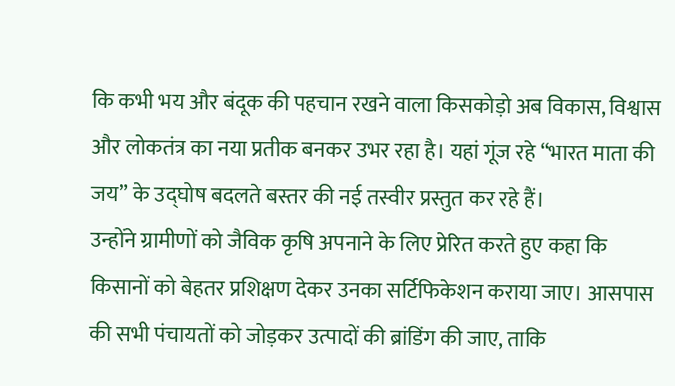कि कभी भय और बंदूक की पहचान रखने वाला किसकोड़ो अब विकास, विश्वास और लोकतंत्र का नया प्रतीक बनकर उभर रहा है। यहां गूंज रहे “भारत माता की जय” के उद्घोष बदलते बस्तर की नई तस्वीर प्रस्तुत कर रहे हैं।
उन्होंने ग्रामीणों को जैविक कृषि अपनाने के लिए प्रेरित करते हुए कहा कि किसानों को बेहतर प्रशिक्षण देकर उनका सर्टिफिकेशन कराया जाए। आसपास की सभी पंचायतों को जोड़कर उत्पादों की ब्रांडिंग की जाए, ताकि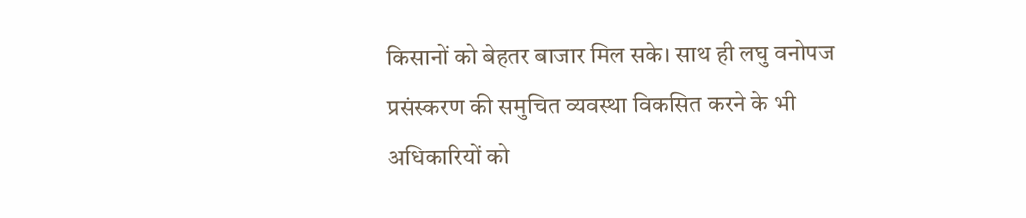किसानों को बेहतर बाजार मिल सके। साथ ही लघु वनोपज प्रसंस्करण की समुचित व्यवस्था विकसित करने के भी अधिकारियों को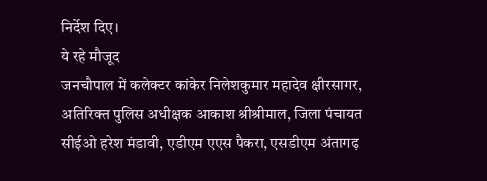निर्देश दिए।
ये रहे मौजूद
जनचौपाल में कलेक्टर कांकेर निलेशकुमार महादेव क्षीरसागर, अतिरिक्त पुलिस अधीक्षक आकाश श्रीश्रीमाल, जिला पंचायत सीईओ हरेश मंडावी, एडीएम एएस पैकरा, एसडीएम अंतागढ़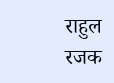राहुल रजक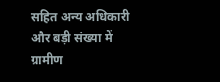सहित अन्य अधिकारी और बड़ी संख्या में ग्रामीण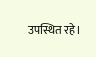उपस्थित रहे।